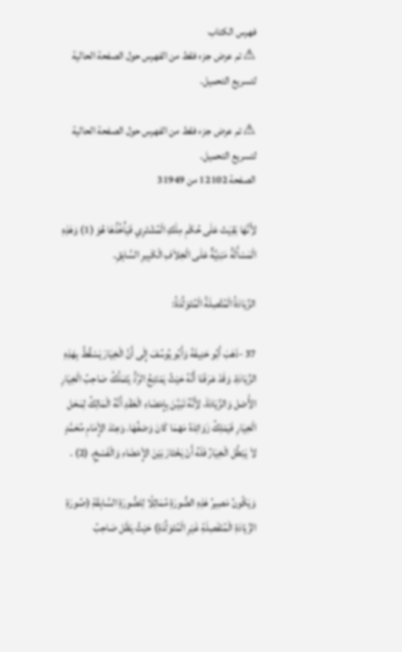فهرس الكتاب
⚠ تم عرض جزء فقط من الفهرس حول الصفحة الحالية لتسريع التحميل.

⚠ تم عرض جزء فقط من الفهرس حول الصفحة الحالية لتسريع التحميل.
الصفحة 12102 من 31949

لأَِنَّهَا بَقِيَتْ عَلَى حُكْمِ مِلْكِ الْمُشْتَرِي فَيَأْخُذُهَا هُوَ (1) وَهَذِهِ الْمَسْأَلَةُ مَبْنِيَّةٌ عَلَى الْخِلاَفِ الْكَبِيرِ السَّابِقِ.

الزِّيَادَةُ الْمُتَّصِلَةُ الْمُتَوَلِّدَةُ:

37 -ذَهَبَ أَبُو حَنِيفَةَ وَأَبُو يُوسُفَ إِلَى أَنَّ الْخِيَارَ يَسْقُطُ بِهَذِهِ الزِّيَادَةِ. وَقَدْ عَرَفْنَا أَنَّهُ حَيْثُ يَمْتَنِعُ الرَّدُّ يَتَمَلَّكُ صَاحِبُ الْخِيَارِ الأَْصْل وَالزِّيَادَةَ، لأَِنَّهُ تَبَيَّنَ بِإِمْضَاءِ الْعَقْدِ أَنَّهُ الْمَالِكُ لِمَحَل الْخِيَارِ فَيَمْلِكُ زَوَائِدَهُ مَهْمَا كَانَ وَصْفُهَا. وَعِنْدَ الإِْمَامِ مُحَمَّدٍ لاَ يَبْطُل الْخِيَارُ فَلَهُ أَنْ يَخْتَارَ بَيْنَ الإِْمْضَاءِ وَالْفَسْخِ، (2) .

وَيَكُونُ مَصِيرُ هَذِهِ الصُّورَةِ مُمَاثِلًا لِلصُّورَةِ السَّابِقَةِ (صُورَةِ الزِّيَادَةِ الْمُنْفَصِلَةِ غَيْرِ الْمُتَوَلِّدَةِ) حَيْثُ يَظَل صَاحِبُ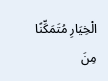الْخِيَارِ مُتَمَكِّنًا مِنَ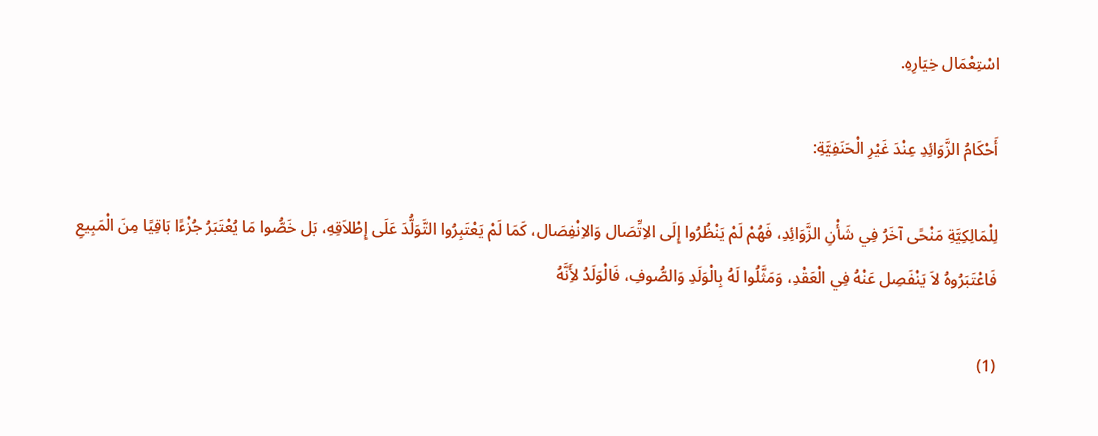اسْتِعْمَال خِيَارِهِ.

أَحْكَامُ الزَّوَائِدِ عِنْدَ غَيْرِ الْحَنَفِيَّةِ:

لِلْمَالِكِيَّةِ مَنْحًى آخَرُ فِي شَأْنِ الزَّوَائِدِ، فَهُمْ لَمْ يَنْظُرُوا إِلَى الاِتِّصَال وَالاِنْفِصَال، كَمَا لَمْ يَعْتَبِرُوا التَّوَلُّدَ عَلَى إِطْلاَقِهِ، بَل خَصُّوا مَا يُعْتَبَرُ جُزْءًا بَاقِيًا مِنَ الْمَبِيعِ فَاعْتَبَرُوهُ لاَ يَنْفَصِل عَنْهُ فِي الْعَقْدِ، وَمَثَّلُوا لَهُ بِالْوَلَدِ وَالصُّوفِ، فَالْوَلَدُ لأَِنَّهُ

(1)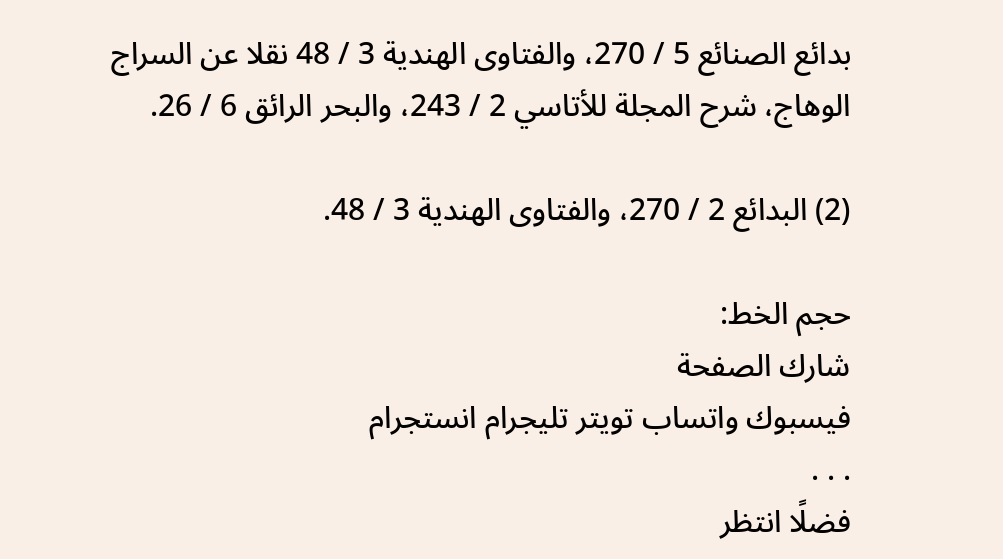بدائع الصنائع 5 / 270، والفتاوى الهندية 3 / 48 نقلا عن السراج الوهاج، شرح المجلة للأتاسي 2 / 243، والبحر الرائق 6 / 26.

(2) البدائع 2 / 270، والفتاوى الهندية 3 / 48.

حجم الخط:
شارك الصفحة
فيسبوك واتساب تويتر تليجرام انستجرام
. . .
فضلًا انتظر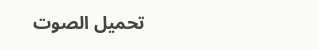تحميل الصوت